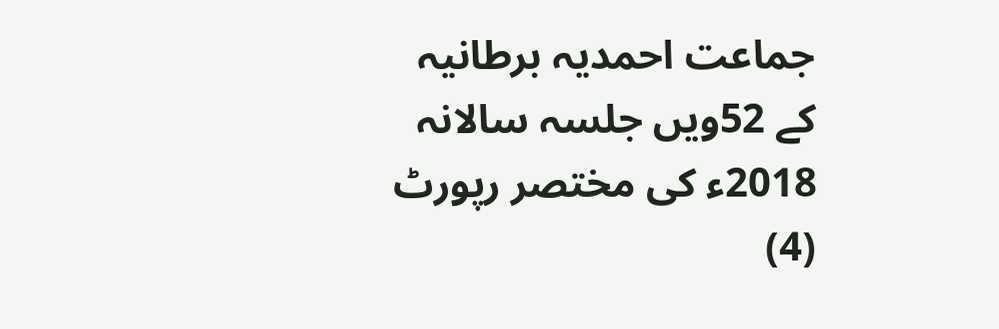جماعت احمدیہ برطانیہ کے 52ویں جلسہ سالانہ 2018ء کی مختصر رپورٹ (4)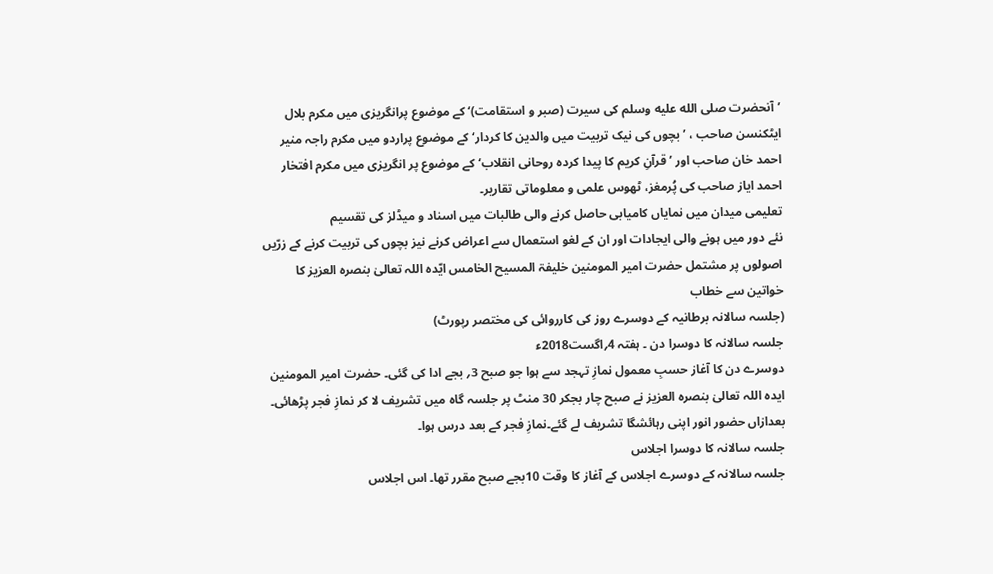’آنحضرت صلى الله عليه وسلم کی سیرت (صبر و استقامت)‘ کے موضوع پرانگریزی میں مکرم بلال ایٹکنسن صاحب ، ’ بچوں کی نیک تربیت میں والدین کا کردار‘ کے موضوع پراردو میں مکرم راجہ منیر احمد خان صاحب اور ’ قرآنِ کریم کا پیدا کردہ روحانی انقلاب‘ کے موضوع پر انگریزی میں مکرم افتخار احمد ایاز صاحب کی پُرمغز، ٹھوس علمی و معلوماتی تقاریر۔
تعلیمی میدان میں نمایاں کامیابی حاصل کرنے والی طالبات میں اسناد و میڈلز کی تقسیم
نئے دور میں ہونے والی ایجادات اور ان کے لغو استعمال سے اعراض کرنے نیز بچوں کی تربیت کرنے کے زرّیں اصولوں پر مشتمل حضرت امیر المومنین خلیفۃ المسیح الخامس ایّدہ اللہ تعالیٰ بنصرہ العزیز کا خواتین سے خطاب
(جلسہ سالانہ برطانیہ کے دوسرے روز کی کارروائی کی مختصر رپورٹ)
جلسہ سالانہ کا دوسرا دن ۔ ہفتہ 4؍اگست2018ء
دوسرے دن کا آغاز حسبِ معمول نمازِ تہجد سے ہوا جو صبح 3؍ بجے ادا کی گئی۔ حضرت امیر المومنین ایدہ اللہ تعالیٰ بنصرہ العزیز نے صبح چار بجکر 30 منٹ پر جلسہ گاہ میں تشریف لا کر نمازِ فجر پڑھائی۔ بعدازاں حضور انور اپنی رہائشگا تشریف لے گئے۔نمازِ فجر کے بعد درس ہوا۔
جلسہ سالانہ کا دوسرا اجلاس
جلسہ سالانہ کے دوسرے اجلاس کے آغاز کا وقت 10بجے صبح مقرر تھا۔ اس اجلاس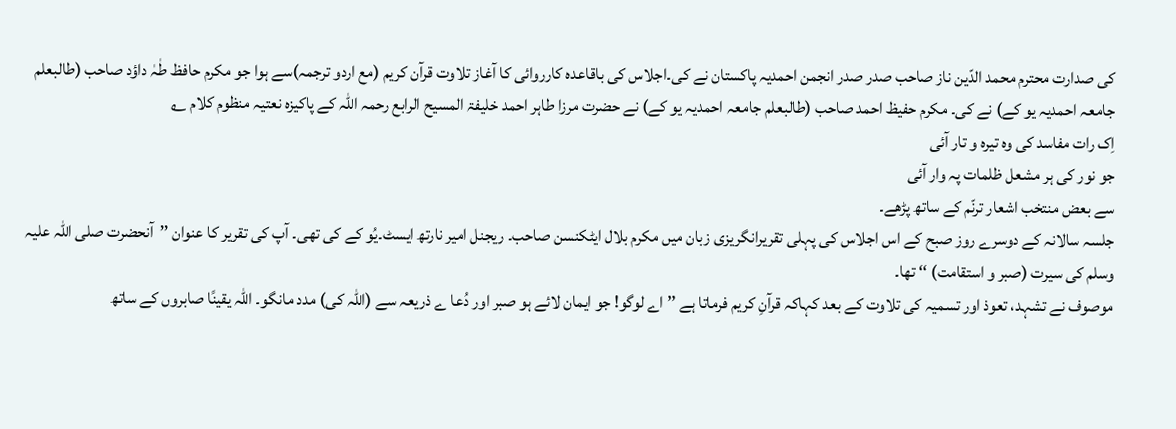کی صدارت محترم محمد الدّین ناز صاحب صدر صدر انجمن احمدیہ پاکستان نے کی۔اجلاس کی باقاعدہ کارروائی کا آغاز تلاوت قرآن کریم (مع اردو ترجمہ)سے ہوا جو مکرم حافظ طٰہٰ داؤد صاحب (طالبعلم جامعہ احمدیہ یو کے) نے کی۔ مکرم حفیظ احمد صاحب (طالبعلم جامعہ احمدیہ یو کے) نے حضرت مرزا طاہر احمد خلیفۃ المسیح الرابع رحمہ اللہ کے پاکیزہ نعتیہ منظوم کلام ؎
اِک رات مفاسد کی وہ تیرہ و تار آئی
جو نور کی ہر مشعل ظلمات پہ وار آئی
سے بعض منتخب اشعار ترنّم کے ساتھ پڑھے۔
جلسہ سالانہ کے دوسرے روز صبح کے اس اجلاس کی پہلی تقریرانگریزی زبان میں مکرم بلال ایٹکنسن صاحب۔ ریجنل امیر نارتھ ایسٹ۔یُو کے کی تھی۔ آپ کی تقریر کا عنوان ’’آنحضرت صلی اللہ علیہ وسلم کی سیرت (صبر و استقامت) ‘‘ تھا۔
موصوف نے تشہد، تعوذ اور تسمیہ کی تلاوت کے بعد کہاکہ قرآنِ کریم فرماتا ہے ’’اے لوگو! جو ایمان لائے ہو صبر اور دُعا ے ذریعہ سے (اللہ کی) مدد مانگو۔ اللہ یقینًا صابروں کے ساتھ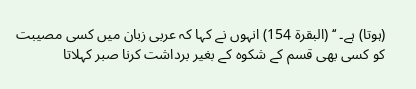(ہوتا) ہے۔ ‘‘ (البقرۃ 154) انہوں نے کہا کہ عربی زبان میں کسی مصیبت کو کسی بھی قسم کے شکوہ کے بغیر برداشت کرنا صبر کہلاتا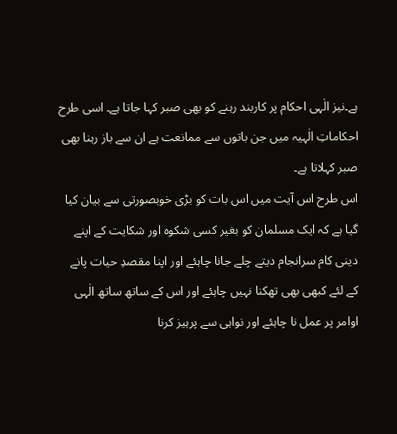ہے۔نیز الٰہی احکام پر کاربند رہنے کو بھی صبر کہا جاتا ہے۔ اسی طرح احکاماتِ الٰہیہ میں جن باتوں سے ممانعت ہے ان سے باز رہنا بھی صبر کہلاتا ہے۔
اس طرح اس آیت میں اس بات کو بڑی خوبصورتی سے بیان کیا گیا ہے کہ ایک مسلمان کو بغیر کسی شکوہ اور شکایت کے اپنے دینی کام سرانجام دیتے چلے جانا چاہئے اور اپنا مقصدِ حیات پانے کے لئے کبھی بھی تھکنا نہیں چاہئے اور اس کے ساتھ ساتھ الٰہی اوامر پر عمل نا چاہئے اور نواہی سے پرہیز کرنا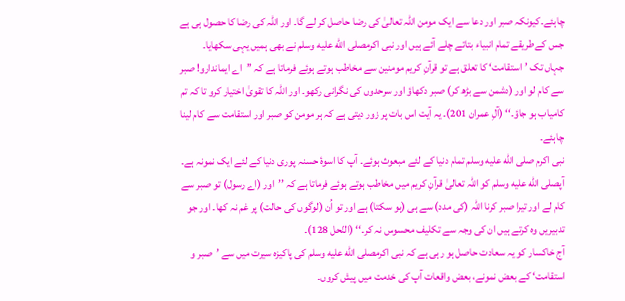چاہئے۔کیونکہ صبر اور دعا سے ایک مومن اللہ تعالیٰ کی رضا حاصل کر لے گا۔ اور اللہ کی رضا کا حصول ہی ہے جس کےطریقے تمام انبیاء بتاتے چلے آئے ہیں اور نبی اکرمصلى الله عليه وسلم نے بھی ہمیں یہی سکھایا۔
جہاں تک ’استقامت‘ کا تعلق ہے تو قرآنِ کریم مومنین سے مخاطب ہوتے ہوئے فرماتا ہے کہ ’’اے ایماندارو! صبر سے کام لو اور (دشمن سے بڑھ کر) صبر دکھاؤ اور سرحدوں کی نگرانی رکھو۔ اور اللہ کا تقویٰ اختیار کرو تا کہ تم کامیاب ہو جاؤ۔‘‘ (آلِ عمران 201)۔ یہ آیت اس بات پر زور دیتی ہے کہ ہر مومن کو صبر اور استقامت سے کام لینا چاہئے۔
نبی اکرم صلى الله عليه وسلم تمام دنیا کے لئے مبعوث ہوئے۔ آپ کا اسوۂ حسنہ پوری دنیا کے لئے ایک نمونہ ہے۔ آپصلى الله عليه وسلم کو اللہ تعالیٰ قرآنِ کریم میں مخاطب ہوتے ہوئے فرماتا ہے کہ ’’اور (اے رسول) تو صبر سے کام لے اور تیرا صبر کرنا اللہ (کی مدد) سے ہی (ہو سکتا) ہے اور تو اُن (لوگوں کی حالت) پر غم نہ کھا۔ اور جو تدبیریں وہ کرتے ہیں ان کی وجہ سے تکلیف محسوس نہ کر۔‘‘ (النّحل 128)۔
آج خاکسار کو یہ سعادت حاصل ہو رہی ہے کہ نبی اکرمصلى الله عليه وسلم کی پاکیزہ سیرت میں سے ’صبر و استقامت‘ کے بعض نمونے، بعض واقعات آپ کی خدمت میں پیش کروں۔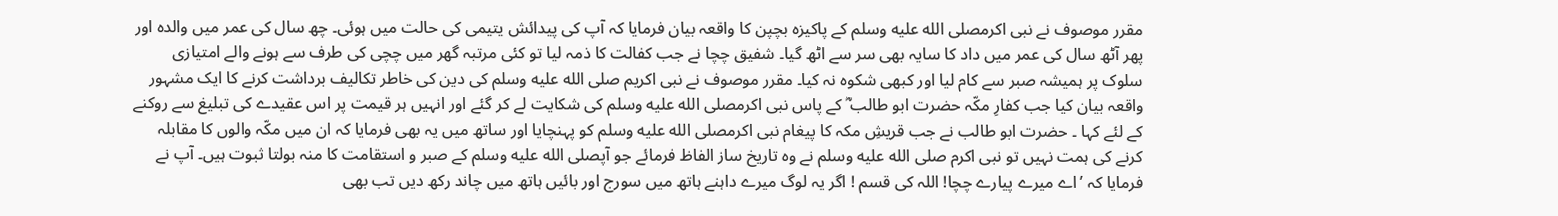مقرر موصوف نے نبی اکرمصلى الله عليه وسلم کے پاکیزہ بچپن کا واقعہ بیان فرمایا کہ آپ کی پیدائش یتیمی کی حالت میں ہوئی۔ چھ سال کی عمر میں والدہ اور پھر آٹھ سال کی عمر میں داد کا سایہ بھی سر سے اٹھ گیا۔ شفیق چچا نے جب کفالت کا ذمہ لیا تو کئی مرتبہ گھر میں چچی کی طرف سے ہونے والے امتیازی سلوک پر ہمیشہ صبر سے کام لیا اور کبھی شکوہ نہ کیا۔ مقرر موصوف نے نبی اکریم صلى الله عليه وسلم کی دین کی خاطر تکالیف برداشت کرنے کا ایک مشہور واقعہ بیان کیا جب کفارِ مکّہ حضرت ابو طالب ؓ کے پاس نبی اکرمصلى الله عليه وسلم کی شکایت لے کر گئے اور انہیں ہر قیمت پر اس عقیدے کی تبلیغ سے روکنے کے لئے کہا ۔ حضرت ابو طالب نے جب قریشِ مکہ کا پیغام نبی اکرمصلى الله عليه وسلم کو پہنچایا اور ساتھ میں یہ بھی فرمایا کہ ان میں مکّہ والوں کا مقابلہ کرنے کی ہمت نہیں تو نبی اکرم صلى الله عليه وسلم نے وہ تاریخ ساز الفاظ فرمائے جو آپصلى الله عليه وسلم کے صبر و استقامت کا منہ بولتا ثبوت ہیں۔ آپ نے فرمایا کہ ’اے میرے پیارے چچا! اللہ کی قسم ! اگر یہ لوگ میرے داہنے ہاتھ میں سورج اور بائیں ہاتھ میں چاند رکھ دیں تب بھی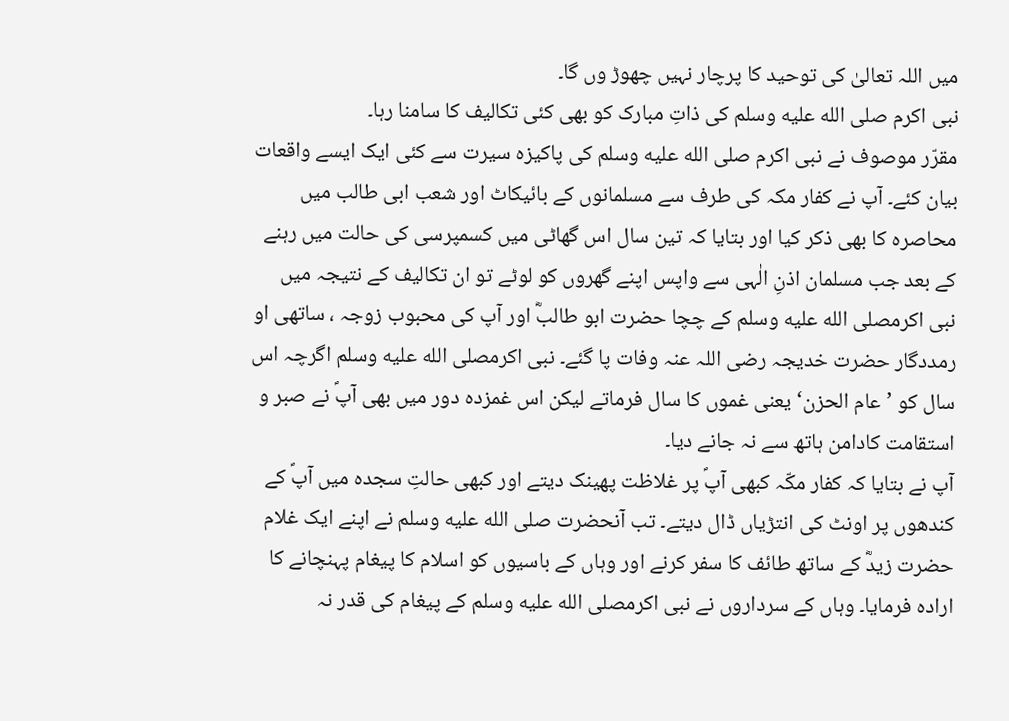میں اللہ تعالیٰ کی توحید کا پرچار نہیں چھوڑ وں گا۔
نبی اکرم صلى الله عليه وسلم کی ذاتِ مبارک کو بھی کئی تکالیف کا سامنا رہا۔
مقرّر موصوف نے نبی اکرم صلى الله عليه وسلم کی پاکیزہ سیرت سے کئی ایک ایسے واقعات بیان کئے۔ آپ نے کفار مکہ کی طرف سے مسلمانوں کے بائیکاٹ اور شعب ابی طالب میں محاصرہ کا بھی ذکر کیا اور بتایا کہ تین سال اس گھاٹی میں کسمپرسی کی حالت میں رہنے کے بعد جب مسلمان اذنِ الٰہی سے واپس اپنے گھروں کو لوٹے تو ان تکالیف کے نتیجہ میں نبی اکرمصلى الله عليه وسلم کے چچا حضرت ابو طالبؓ اور آپ کی محبوب زوجہ ، ساتھی او رمددگار حضرت خدیجہ رضی اللہ عنہ وفات پا گئے۔ نبی اکرمصلى الله عليه وسلم اگرچہ اس سال کو ’عام الحزن‘ یعنی غموں کا سال فرماتے لیکن اس غمزدہ دور میں بھی آپؐ نے صبر و استقامت کادامن ہاتھ سے نہ جانے دیا۔
آپ نے بتایا کہ کفار مکّہ کبھی آپؐ پر غلاظت پھینک دیتے اور کبھی حالتِ سجدہ میں آپؐ کے کندھوں پر اونٹ کی انتڑیاں ڈال دیتے۔ تب آنحضرت صلى الله عليه وسلم نے اپنے ایک غلام حضرت زیدؓ کے ساتھ طائف کا سفر کرنے اور وہاں کے باسیوں کو اسلام کا پیغام پہنچانے کا ارادہ فرمایا۔ وہاں کے سرداروں نے نبی اکرمصلى الله عليه وسلم کے پیغام کی قدر نہ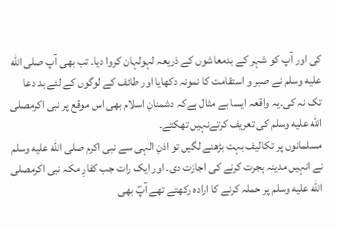کی اور آپ کو شہر کے بدمعاشوں کے ذریعہ لہولہان کروا دیا۔ تب بھی آپ صلى الله عليه وسلم نے صبر و استقامت کا نمونہ دکھایا اور طائف کے لوگوں کے لئے بد دعا تک نہ کی۔یہ واقعہ ایسا بے مثال ہےکہ دشمنانِ اسلام بھی اس موقع پر نبی اکرمصلى الله عليه وسلم کی تعریف کرتےنہیں تھکتے۔
مسلمانوں پر تکالیف بہت بڑھنے لگیں تو اذنِ الٰہی سے نبی اکرم صلى الله عليه وسلم نے انہیں مدینہ ہجرت کرنے کی اجازت دی۔ اور ایک رات جب کفارِ مکہ نبی اکرمصلى الله عليه وسلم پر حملہ کرنے کا ارادہ رکھتے تھے آپؐ بھی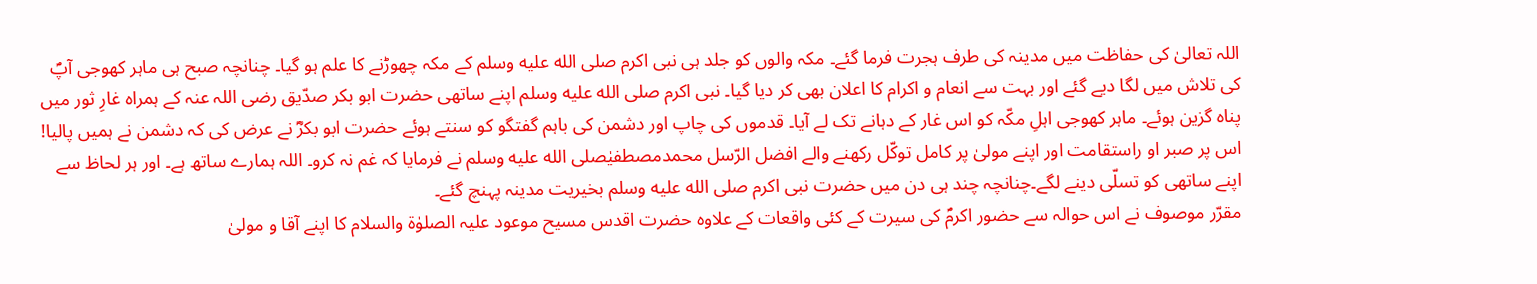اللہ تعالیٰ کی حفاظت میں مدینہ کی طرف ہجرت فرما گئے۔ مکہ والوں کو جلد ہی نبی اکرم صلى الله عليه وسلم کے مکہ چھوڑنے کا علم ہو گیا۔ چنانچہ صبح ہی ماہر کھوجی آپؐ کی تلاش میں لگا دیے گئے اور بہت سے انعام و اکرام کا اعلان بھی کر دیا گیا۔ نبی اکرم صلى الله عليه وسلم اپنے ساتھی حضرت ابو بکر صدّیق رضی اللہ عنہ کے ہمراہ غارِ ثور میں پناہ گزین ہوئے۔ ماہر کھوجی اہلِ مکّہ کو اس غار کے دہانے تک لے آیا۔ قدموں کی چاپ اور دشمن کی باہم گفتگو کو سنتے ہوئے حضرت ابو بکرؓ نے عرض کی کہ دشمن نے ہمیں پالیا! اس پر صبر او راستقامت اور اپنے مولیٰ پر کامل توکّل رکھنے والے افضل الرّسل محمدمصطفیٰصلى الله عليه وسلم نے فرمایا کہ غم نہ کرو۔ اللہ ہمارے ساتھ ہے۔ اور ہر لحاظ سے اپنے ساتھی کو تسلّی دینے لگے۔چنانچہ چند ہی دن میں حضرت نبی اکرم صلى الله عليه وسلم بخیریت مدینہ پہنچ گئے۔
مقرّر موصوف نے اس حوالہ سے حضور اکرمؐ کی سیرت کے کئی واقعات کے علاوہ حضرت اقدس مسیح موعود علیہ الصلوٰۃ والسلام کا اپنے آقا و مولیٰ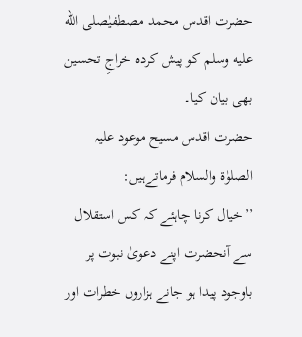حضرت اقدس محمد مصطفیٰصلى الله عليه وسلم کو پیش کردہ خراجِ تحسین بھی بیان کیا۔
حضرت اقدس مسیح موعود علیہ الصلوٰۃ والسلام فرماتےہیں:
’’خیال کرنا چاہئے کہ کس استقلال سے آنحضرت اپنے دعویٰ نبوت پر باوجود پیدا ہو جانے ہزاروں خطرات اور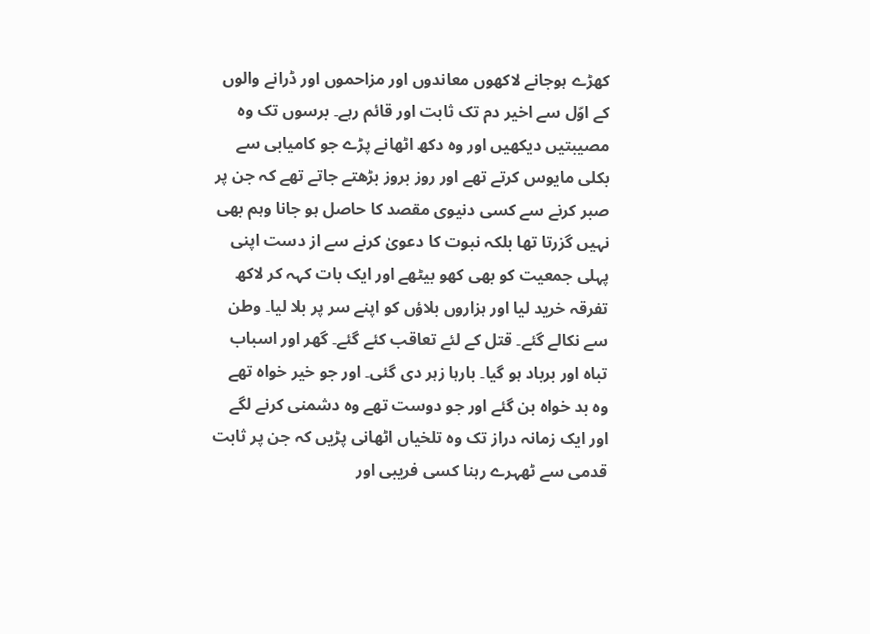کھڑے ہوجانے لاکھوں معاندوں اور مزاحموں اور ڈرانے والوں کے اوّل سے اخیر دم تک ثابت اور قائم رہے۔ برسوں تک وہ مصیبتیں دیکھیں اور وہ دکھ اٹھانے پڑے جو کامیابی سے بکلی مایوس کرتے تھے اور روز بروز بڑھتے جاتے تھے کہ جن پر صبر کرنے سے کسی دنیوی مقصد کا حاصل ہو جانا وہم بھی نہیں گزرتا تھا بلکہ نبوت کا دعویٰ کرنے سے از دست اپنی پہلی جمعیت کو بھی کھو بیٹھے اور ایک بات کہہ کر لاکھ تفرقہ خرید لیا اور ہزاروں بلاؤں کو اپنے سر پر بلا لیا۔ وطن سے نکالے گئے۔ قتل کے لئے تعاقب کئے گئے۔ گھر اور اسباب تباہ اور برباد ہو گیا۔ بارہا زہر دی گئی۔ اور جو خیر خواہ تھے وہ بد خواہ بن گئے اور جو دوست تھے وہ دشمنی کرنے لگے اور ایک زمانہ دراز تک وہ تلخیاں اٹھانی پڑیں کہ جن پر ثابت قدمی سے ٹھہرے رہنا کسی فریبی اور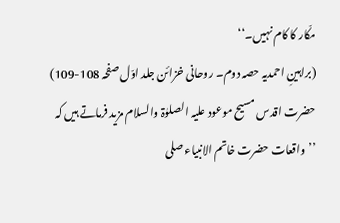مکّار کا کام نہیں۔‘‘
(براہینِ احمدیہ حصہ دوم۔ روحانی خزائن جلد اوّل صفحہ 108-109)
حضرت اقدس مسیح موعود علیہ الصلوٰۃ والسلام مزید فرماتے ہیں کہ
’’واقعات حضرت خاتم الانبیاء صلی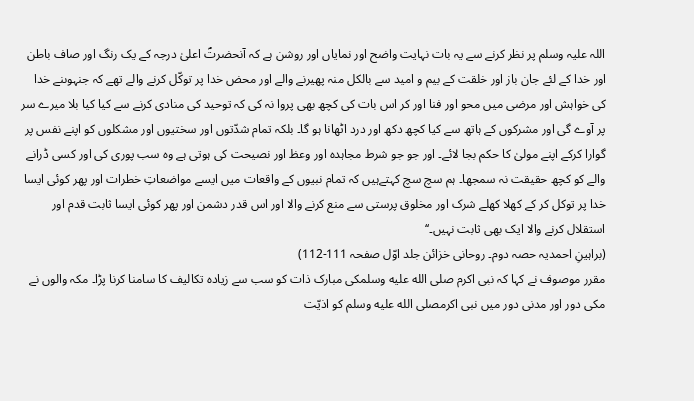اللہ علیہ وسلم پر نظر کرنے سے یہ بات نہایت واضح اور نمایاں اور روشن ہے کہ آنحضرتؐ اعلیٰ درجہ کے یک رنگ اور صاف باطن اور خدا کے لئے جان باز اور خلقت کے بیم و امید سے بالکل منہ پھیرنے والے اور محض خدا پر توکّل کرنے والے تھے کہ جنہوںنے خدا کی خواہش اور مرضی میں محو اور فنا اور کر اس بات کی کچھ بھی پروا نہ کی کہ توحید کی منادی کرنے سے کیا کیا بلا میرے سر پر آوے گی اور مشرکوں کے ہاتھ سے کیا کچھ دکھ اور درد اٹھانا ہو گا۔ بلکہ تمام شدّتوں اور سختیوں اور مشکلوں کو اپنے نفس پر گوارا کرکے اپنے مولیٰ کا حکم بجا لائے۔ اور جو جو شرط مجاہدہ اور وعظ اور نصیحت کی ہوتی ہے وہ سب پوری کی اور کسی ڈرانے والے کو کچھ حقیقت نہ سمجھا۔ ہم سچ سچ کہتےہیں کہ تمام نبیوں کے واقعات میں ایسے مواضعاتِ خطرات اور پھر کوئی ایسا خدا پر توکل کر کے کھلا کھلے شرک اور مخلوق پرستی سے منع کرنے والا اور اس قدر دشمن اور پھر کوئی ایسا ثابت قدم اور استقلال کرنے والا ایک بھی ثابت نہیں۔‘‘
(براہینِ احمدیہ حصہ دوم۔ روحانی خزائن جلد اوّل صفحہ 111-112)
مقرر موصوف نے کہا کہ نبی اکرم صلى الله عليه وسلمکی مبارک ذات کو سب سے زیادہ تکالیف کا سامنا کرنا پڑا۔ مکہ والوں نے مکی دور اور مدنی دور میں نبی اکرمصلى الله عليه وسلم کو اذیّت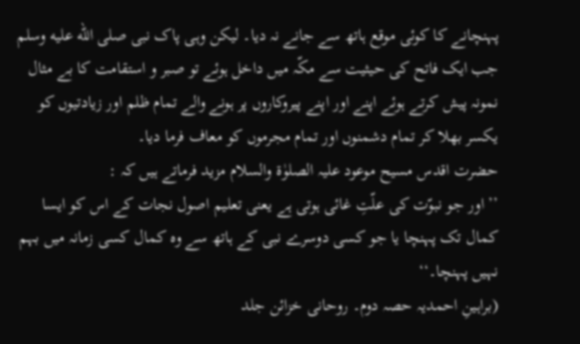پہنچانے کا کوئی موقع ہاتھ سے جانے نہ دیا۔ لیکن وہی پاک نبی صلى الله عليه وسلم جب ایک فاتح کی حیثیت سے مکّہ میں داخل ہوئے تو صبر و استقامت کا بے مثال نمونہ پیش کرتے ہوئے اپنے اور اپنے پیروکاروں پر ہونے والے تمام ظلم اور زیادتیوں کو یکسر بھلا کر تمام دشمنوں اور تمام مجرموں کو معاف فرما دیا۔
حضرت اقدس مسیح موعود علیہ الصلوٰۃ والسلام مزید فرماتے ہیں کہ :
’’اور جو نبوّت کی علّتِ غائی ہوتی ہے یعنی تعلیم اصول نجات کے اس کو ایسا کمال تک پہنچا یا جو کسی دوسرے نبی کے ہاتھ سے وہ کمال کسی زمانہ میں بہم نہیں پہنچا۔‘‘
(براہینِ احمدیہ حصہ دوم۔ روحانی خزائن جلد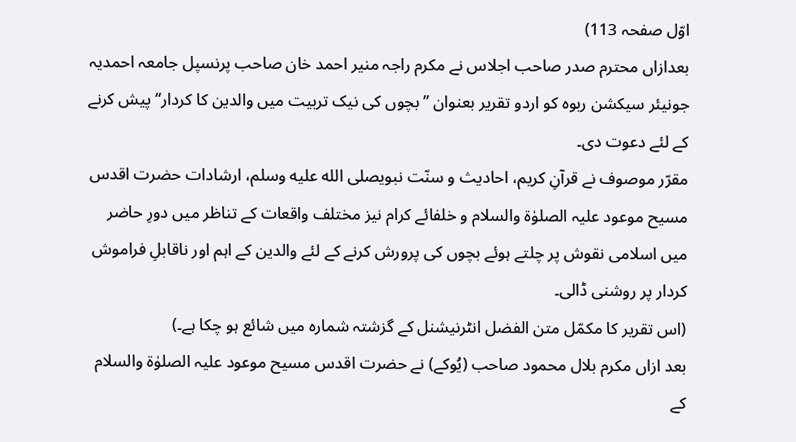اوّل صفحہ 113)
بعدازاں محترم صدر صاحب اجلاس نے مکرم راجہ منیر احمد خان صاحب پرنسپل جامعہ احمدیہ جونیئر سیکشن ربوہ کو اردو تقریر بعنوان ’’بچوں کی نیک تربیت میں والدین کا کردار‘‘ پیش کرنے کے لئے دعوت دی۔
مقرّر موصوف نے قرآنِ کریم، احادیث و سنّت نبویصلى الله عليه وسلم، ارشادات حضرت اقدس مسیح موعود علیہ الصلوٰۃ والسلام و خلفائے کرام نیز مختلف واقعات کے تناظر میں دورِ حاضر میں اسلامی نقوش پر چلتے ہوئے بچوں کی پرورش کرنے کے لئے والدین کے اہم اور ناقابلِ فراموش کردار پر روشنی ڈالی۔
(اس تقریر کا مکمّل متن الفضل انٹرنیشنل کے گزشتہ شمارہ میں شائع ہو چکا ہے۔)
بعد ازاں مکرم بلال محمود صاحب (یُوکے) نے حضرت اقدس مسیح موعود علیہ الصلوٰۃ والسلام کے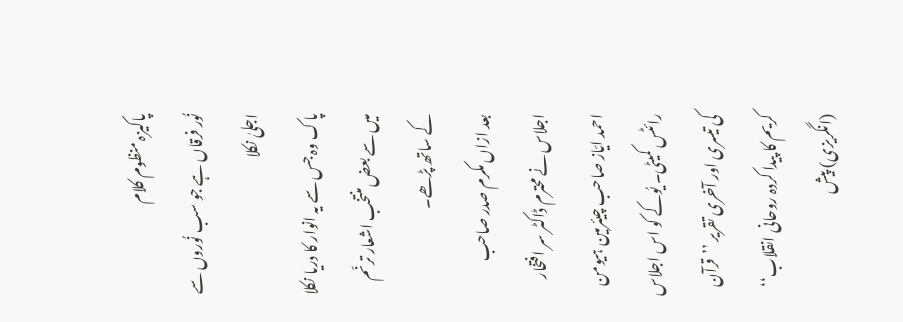پاکیزہ منظوم کلام
نُور فرقاں ہے جو سب نُوروں سے اجلیٰ نکلا
پاک وہ جس سے یہ انوار کا دریا نکلا
میں سے بعض منتخب اشعار ترنّم کے ساتھ پڑھے۔
بعد ازاں مکرم صدر صاحب اجلاس نے محترم ڈاکٹر سر افتخار احمد ایّاز صاحب چیئرمین ہیومن رائٹس کمیٹی۔ یُوکے کو اس اجلاس کی تیسری اور آخری تقریر ’’قرآن کریم کا پیدا کردہ روحانی انقلاب‘‘ (انگریزی) پیش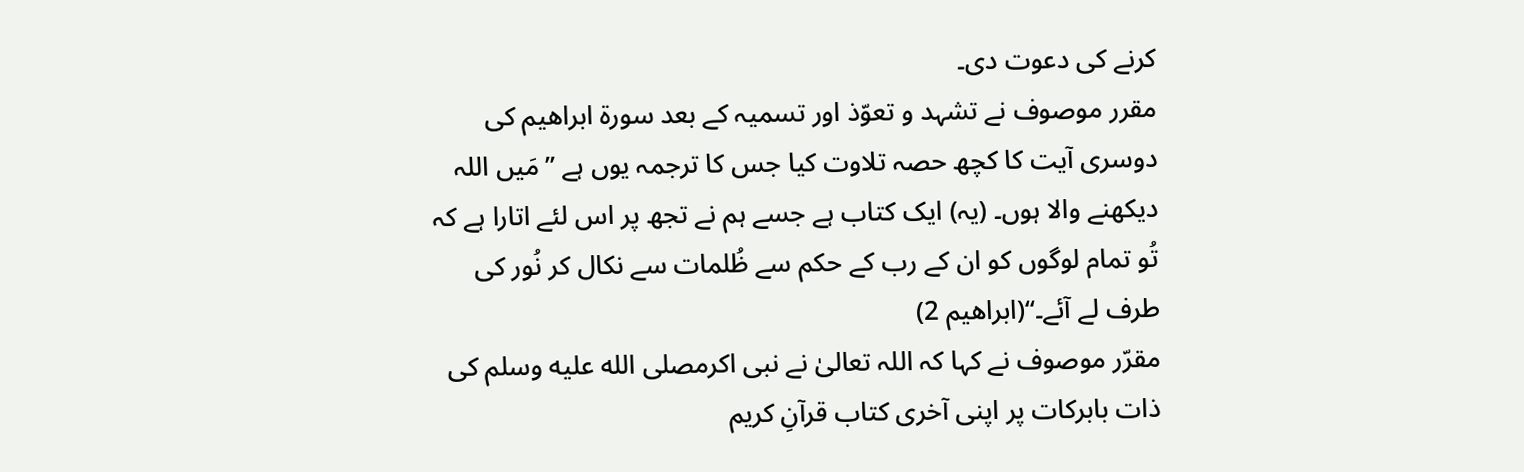کرنے کی دعوت دی۔
مقرر موصوف نے تشہد و تعوّذ اور تسمیہ کے بعد سورۃ ابراھیم کی دوسری آیت کا کچھ حصہ تلاوت کیا جس کا ترجمہ یوں ہے ’’مَیں اللہ دیکھنے والا ہوں۔ (یہ) ایک کتاب ہے جسے ہم نے تجھ پر اس لئے اتارا ہے کہ تُو تمام لوگوں کو ان کے رب کے حکم سے ظُلمات سے نکال کر نُور کی طرف لے آئے۔‘‘(ابراھیم 2)
مقرّر موصوف نے کہا کہ اللہ تعالیٰ نے نبی اکرمصلى الله عليه وسلم کی ذات بابرکات پر اپنی آخری کتاب قرآنِ کریم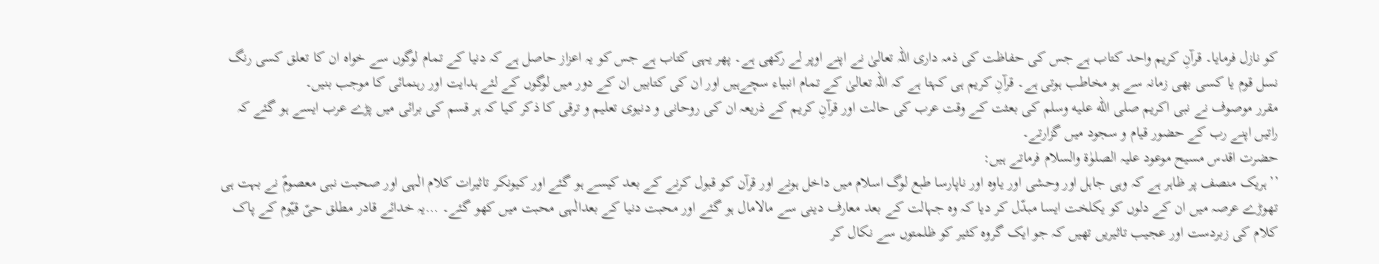کو نازل فرمایا۔ قرآنِ کریم واحد کتاب ہے جس کی حفاظت کی ذمہ داری اللہ تعالیٰ نے اپنے اوپر لے رکھی ہے۔ پھر یہی کتاب ہے جس کو یہ اعزاز حاصل ہے کہ دنیا کے تمام لوگوں سے خواہ ان کا تعلق کسی رنگ نسل قوم یا کسی بھی زمانہ سے ہو مخاطب ہوتی ہے۔ قرآنِ کریم ہی کہتا ہے کہ اللہ تعالیٰ کے تمام انبیاء سچےہیں اور ان کی کتابیں ان کے دور میں لوگوں کے لئے ہدایت اور رہنمائی کا موجب بنیں۔
مقرر موصوف نے نبی اکریم صلى الله عليه وسلم کی بعثت کے وقت عرب کی حالت اور قرآنِ کریم کے ذریعہ ان کی روحانی و دنیوی تعلیم و ترقی کا ذکر کیا کہ ہر قسم کی برائی میں پڑے عرب ایسے ہو گئے کہ راتیں اپنے رب کے حضور قیام و سجود میں گزارتے۔
حضرت اقدس مسیح موعود علیہ الصلوٰۃ والسلام فرماتے ہیں:
’’ہریک منصف پر ظاہر ہے کہ وہی جاہل اور وحشی اور یاوہ اور ناپارسا طبع لوگ اسلام میں داخل ہونے اور قرآن کو قبول کرنے کے بعد کیسے ہو گئے اور کیونکر تاثیرات کلام الٰہی اور صحبت نبی معصومؐ نے بہت ہی تھوڑے عرصہ میں ان کے دلوں کو یکلخت ایسا مبدّل کر دیا کہ وہ جہالت کے بعد معارف دینی سے مالامال ہو گئے اور محبت دنیا کے بعدالٰہی محبت میں کھو گئے۔ …یہ خدائے قادر مطلق حیّ قیّوم کے پاک کلام کی زبردست اور عجیب تاثیریں تھیں کہ جو ایک گروہ کثیر کو ظلمتوں سے نکال کر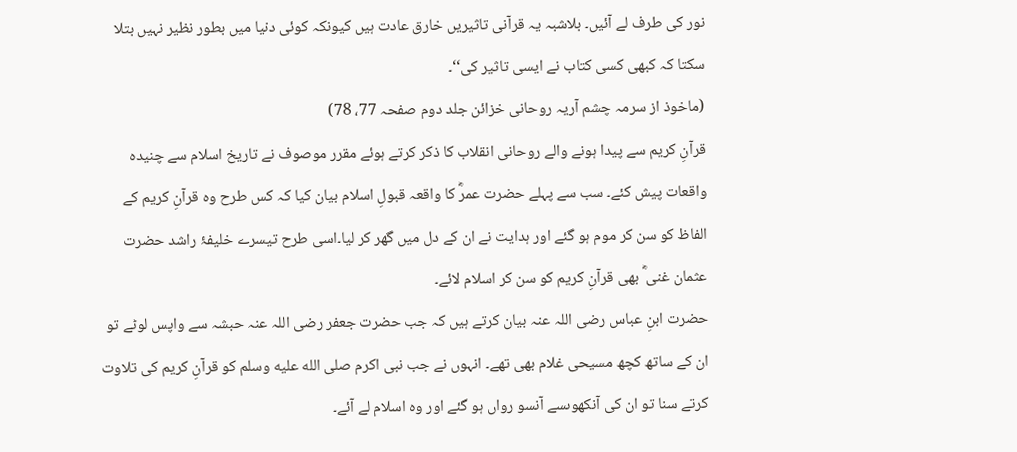نور کی طرف لے آئیں۔ بلاشبہ یہ قرآنی تاثیریں خارق عادت ہیں کیونکہ کوئی دنیا میں بطور نظیر نہیں بتلا سکتا کہ کبھی کسی کتاب نے ایسی تاثیر کی‘‘۔
(ماخوذ از سرمہ چشم آریہ روحانی خزائن جلد دوم صفحہ 77، 78)
قرآنِ کریم سے پیدا ہونے والے روحانی انقلاب کا ذکر کرتے ہوئے مقرر موصوف نے تاریخ اسلام سے چنیدہ واقعات پیش کئے۔ سب سے پہلے حضرت عمرؓ کا واقعہ قبولِ اسلام بیان کیا کہ کس طرح وہ قرآنِ کریم کے الفاظ کو سن کر موم ہو گئے اور ہدایت نے ان کے دل میں گھر کر لیا۔اسی طرح تیسرے خلیفۂ راشد حضرت عثمان غنی ؓ بھی قرآنِ کریم کو سن کر اسلام لائے۔
حضرت ابنِ عباس رضی اللہ عنہ بیان کرتے ہیں کہ جب حضرت جعفر رضی اللہ عنہ حبشہ سے واپس لوٹے تو ان کے ساتھ کچھ مسیحی غلام بھی تھے۔ انہوں نے جب نبی اکرم صلى الله عليه وسلم کو قرآنِ کریم کی تلاوت کرتے سنا تو ان کی آنکھوںسے آنسو رواں ہو گئے اور وہ اسلام لے آئے۔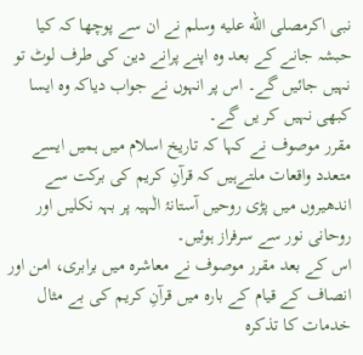نبی اکرمصلى الله عليه وسلم نے ان سے پوچھا کہ کیا حبشہ جانے کے بعد وہ اپنے پرانے دین کی طرف لوٹ تو نہیں جائیں گے۔ اس پر انہوں نے جواب دیاکہ وہ ایسا کبھی نہیں کر یں گے۔
مقرر موصوف نے کہا کہ تاریخ اسلام میں ہمیں ایسے متعدد واقعات ملتےہیں کہ قرآنِ کریم کی برکت سے اندھیروں میں پڑی روحیں آستانۂ الٰہیہ پر بہہ نکلیں اور روحانی نور سے سرفراز ہوئیں۔
اس کے بعد مقرر موصوف نے معاشرہ میں برابری، امن اور انصاف کے قیام کے بارہ میں قرآنِ کریم کی بے مثال خدمات کا تذکرہ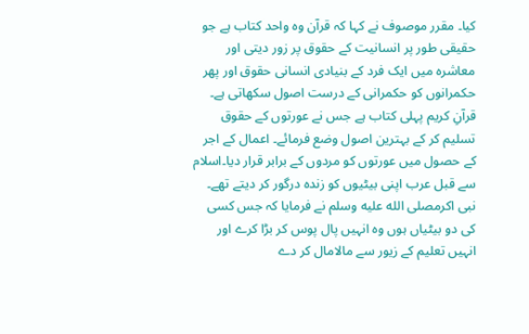کیا۔ مقرر موصوف نے کہا کہ قرآن وہ واحد کتاب ہے جو حقیقی طور پر انسانیت کے حقوق پر زور دیتی اور معاشرہ میں ایک فرد کے بنیادی انسانی حقوق اور پھر حکمرانوں کو حکمرانی کے درست اصول سکھاتی ہے۔
قرآنِ کریم پہلی کتاب ہے جس نے عورتوں کے حقوق تسلیم کر کے بہترین اصول وضع فرمائے۔ اعمال کے اجر کے حصول میں عورتوں کو مردوں کے برابر قرار دیا۔اسلام سے قبل عرب اپنی بیٹیوں کو زندہ درگور کر دیتے تھے۔ نبی اکرمصلى الله عليه وسلم نے فرمایا کہ جس کسی کی دو بیٹیاں ہوں وہ انہیں پال پوس کر بڑا کرے اور انہیں تعلیم کے زیور سے مالامال کر دے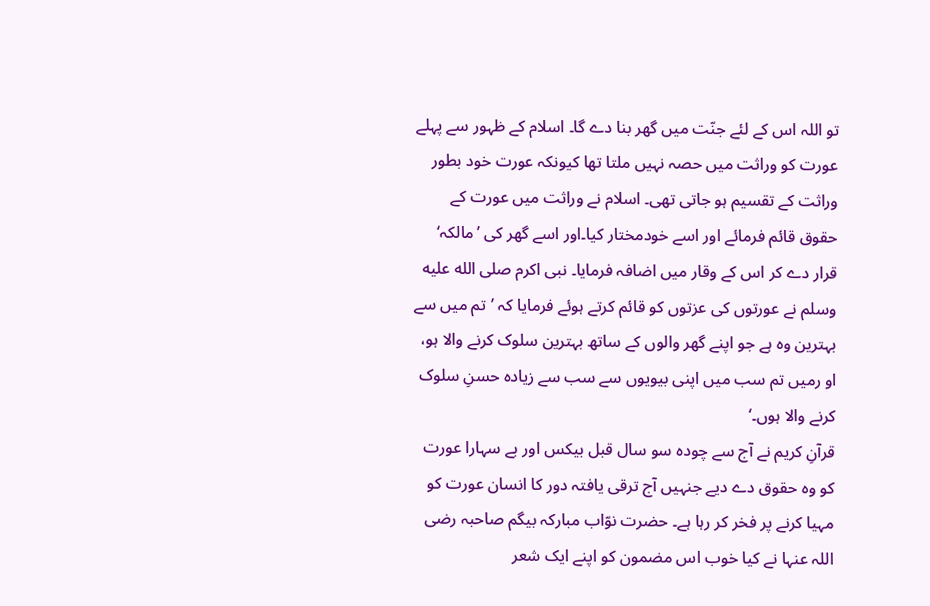تو اللہ اس کے لئے جنّت میں گھر بنا دے گا۔ اسلام کے ظہور سے پہلے عورت کو وراثت میں حصہ نہیں ملتا تھا کیونکہ عورت خود بطور وراثت کے تقسیم ہو جاتی تھی۔ اسلام نے وراثت میں عورت کے حقوق قائم فرمائے اور اسے خودمختار کیا۔اور اسے گھر کی ’مالکہ‘ قرار دے کر اس کے وقار میں اضافہ فرمایا۔ نبی اکرم صلى الله عليه وسلم نے عورتوں کی عزتوں کو قائم کرتے ہوئے فرمایا کہ ’تم میں سے بہترین وہ ہے جو اپنے گھر والوں کے ساتھ بہترین سلوک کرنے والا ہو، او رمیں تم سب میں اپنی بیویوں سے سب سے زیادہ حسنِ سلوک کرنے والا ہوں۔‘
قرآنِ کریم نے آج سے چودہ سو سال قبل بیکس اور بے سہارا عورت کو وہ حقوق دے دیے جنہیں آج ترقی یافتہ دور کا انسان عورت کو مہیا کرنے پر فخر کر رہا ہے۔ حضرت نوّاب مبارکہ بیگم صاحبہ رضی اللہ عنہا نے کیا خوب اس مضمون کو اپنے ایک شعر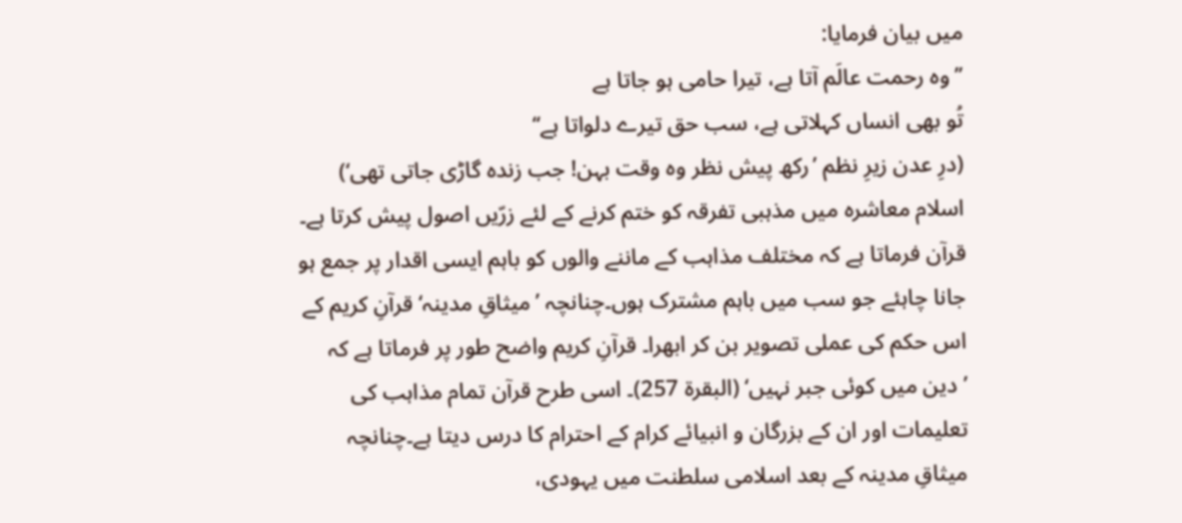میں بیان فرمایا:
’’وہ رحمت عالَم آتا ہے، تیرا حامی ہو جاتا ہے
تُو بھی انساں کہلاتی ہے، سب حق تیرے دلواتا ہے‘‘
(درِ عدن زیرِ نظم ’رکھ پیش نظر وہ وقت بہن! جب زندہ گاڑی جاتی تھی‘)
اسلام معاشرہ میں مذہبی تفرقہ کو ختم کرنے کے لئے زرّیں اصول پیش کرتا ہے۔ قرآن فرماتا ہے کہ مختلف مذاہب کے ماننے والوں کو باہم ایسی اقدار پر جمع ہو جانا چاہئے جو سب میں باہم مشترک ہوں۔چنانچہ ’میثاقِ مدینہ‘ قرآنِ کریم کے اس حکم کی عملی تصویر بن کر ابھرا۔ قرآنِ کریم واضح طور پر فرماتا ہے کہ ’دین میں کوئی جبر نہیں‘ (البقرۃ 257)۔ اسی طرح قرآن تمام مذاہب کی تعلیمات اور ان کے بزرگان و انبیائے کرام کے احترام کا درس دیتا ہے۔چنانچہ میثاقِ مدینہ کے بعد اسلامی سلطنت میں یہودی،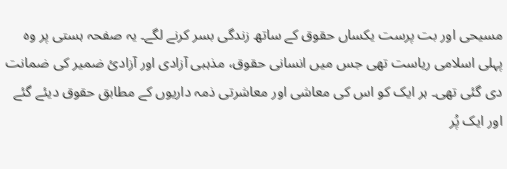مسیحی اور بت پرست یکساں حقوق کے ساتھ زندگی بسر کرنے لگے۔ یہ صفحہ ہستی پر وہ پہلی اسلامی ریاست تھی جس میں انسانی حقوق، مذہبی آزادی اور آزادیٔ ضمیر کی ضمانت دی گئی تھی۔ ہر ایک کو اس کی معاشی اور معاشرتی ذمہ داریوں کے مطابق حقوق دیئے گئے اور ایک پُر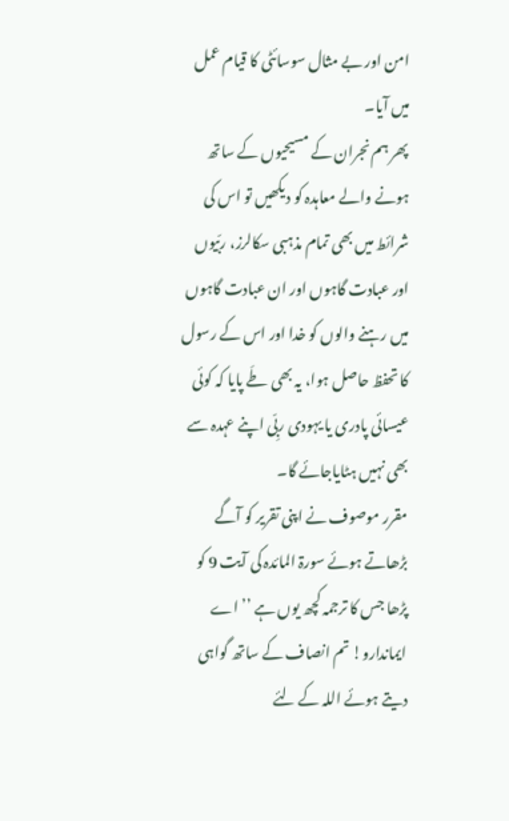امن اور بے مثال سوسائٹی کا قیام عمل میں آیا۔
پھر ہم نجران کے مسیحیوں کے ساتھ ہونے والے معاہدہ کو دیکھیں تو اس کی شرائط میں بھی تمام مذہبی سکالرز، ربّیوں اور عبادت گاہوں اور ان عبادت گاہوں میں رہنے والوں کو خدا اور اس کے رسول کا تحفظ حاصل ہوا، یہ بھی طَے پایا کہ کوئی عیسائی پادری یا یہودی ربِّی اپنے عہدہ سے بھی نہیں ہٹایاجائے گا۔
مقرر موصوف نے اپنی تقریر کو آگے بڑھاتے ہوئے سورۃ المائدہ کی آیت 9 کو پڑھا جس کا ترجمہ کچھ یوں ہے ’’اے ایماندارو! تم انصاف کے ساتھ گواہی دیتے ہوئے اللہ کے لئے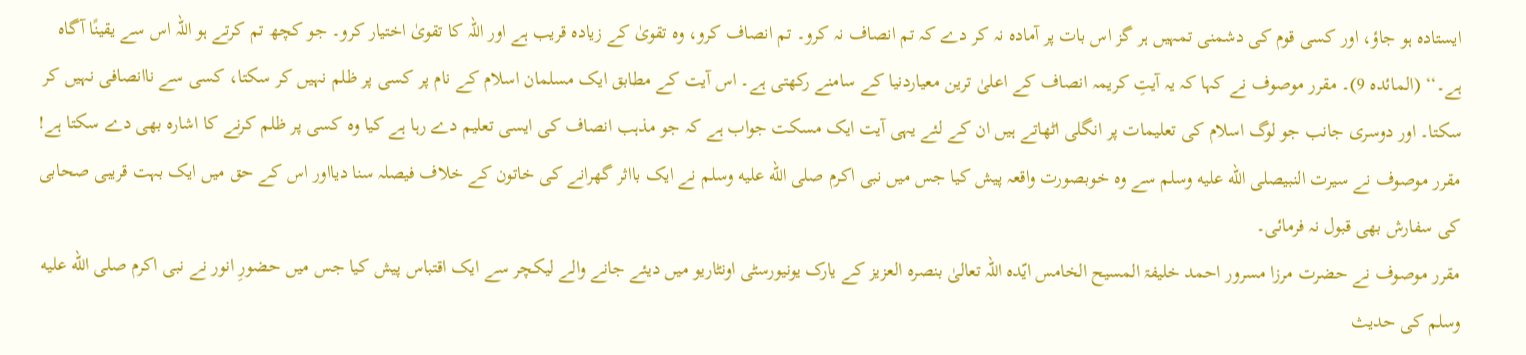ایستادہ ہو جاؤ، اور کسی قوم کی دشمنی تمہیں ہر گز اس بات پر آمادہ نہ کر دے کہ تم انصاف نہ کرو۔ تم انصاف کرو، وہ تقویٰ کے زیادہ قریب ہے اور اللہ کا تقویٰ اختیار کرو۔ جو کچھ تم کرتے ہو اللہ اس سے یقینًا آگاہ ہے۔‘‘ (المائدہ 9)۔ مقرر موصوف نے کہا کہ یہ آیتِ کریمہ انصاف کے اعلیٰ ترین معیاردنیا کے سامنے رکھتی ہے۔ اس آیت کے مطابق ایک مسلمان اسلام کے نام پر کسی پر ظلم نہیں کر سکتا، کسی سے ناانصافی نہیں کر سکتا۔ اور دوسری جانب جو لوگ اسلام کی تعلیمات پر انگلی اٹھاتے ہیں ان کے لئے یہی آیت ایک مسکت جواب ہے کہ جو مذہب انصاف کی ایسی تعلیم دے رہا ہے کیا وہ کسی پر ظلم کرنے کا اشارہ بھی دے سکتا ہے!
مقرر موصوف نے سیرت النبیصلى الله عليه وسلم سے وہ خوبصورت واقعہ پیش کیا جس میں نبی اکرم صلى الله عليه وسلم نے ایک بااثر گھرانے کی خاتون کے خلاف فیصلہ سنا دیااور اس کے حق میں ایک بہت قریبی صحابی کی سفارش بھی قبول نہ فرمائی۔
مقرر موصوف نے حضرت مرزا مسرور احمد خلیفۃ المسیح الخامس ایّدہ اللہ تعالیٰ بنصرہ العزیز کے یارک یونیورسٹی اونٹاریو میں دیئے جانے والے لیکچر سے ایک اقتباس پیش کیا جس میں حضورِ انور نے نبی اکرم صلى الله عليه وسلم کی حدیث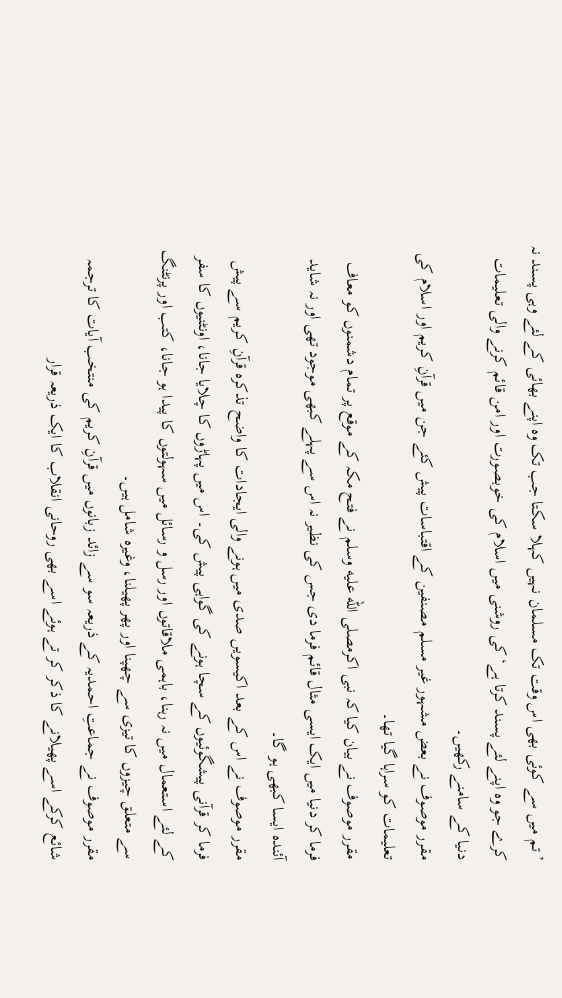’تم میں سے کوئی بھی اس وقت تک مسلمان نہیں کہلا سکتا جب تک وہ اپنے بھائی کے لئے وہی پسند نہ کرے جو وہ اپنے لئے پسند کرتا ہے‘ کی روشنی میں اسلام کی خوبصورت اور امن قائم کرنے والی تعلیمات دنیا کے سامنے رکھیں۔
مقرر موصوف نے بعض مشہور غیر مسلم مصنفین کے اقتباسات پیش کئے جن میں قرآنِ کریم اور اسلام کی تعلیمات کو سراہا گیا تھا۔
مقرر موصوف نے بیان کیا کہ نبی اکرمصلى الله عليه وسلم نے فتح مکہ کے موقع پر تمام دشمنوں کو معاف فرما کر دنیا میں ایک ایسی مثال قائم فرما دی جس کی نظیر نہ اس سے پہلے کبھی موجود تھی اور نہ شاید آئندہ ایسا کبھی ہو گا۔
مقرر موصوف نے اس کے بعد اکیسویں صدی میں ہونے والی ایجادات کا واضح تذکرہ قرآنِ کریم سے پیش فرما کر قرآنی پیشگوئیوں کے سچا ہونے کی گواہی پیش کی۔ اس میں پہاڑوں کا چلایا جانا، اونٹنیوں کا سفر کے لئے استعمال میں نہ رہنا، باہمی ملاقاتوں اور رسل و رسائل میں سہولتوں کا پیدا ہو جانا، کتب اور پرنٹنگ سے متعلق چیزوں کا تیزی سے چھپنا اور پھر پھیلنا، وغیرہ شامل ہیں۔
مقرر موصوف نے جماعتِ احمدیہ کے ذریعہ سو سے زائد زبانوں میں قرآنِ کریم کی منتخب آیات کا ترجمہ شائع کرکے اسے پھیلانے کا ذکر کر تے ہوئے اسے بھی روحانی انقلاب کا ایک ذریعہ قرار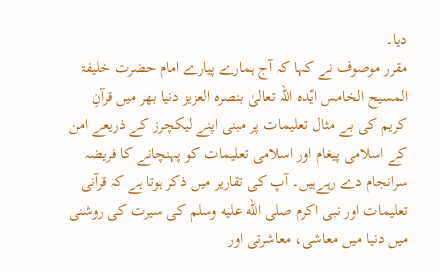دیا۔
مقرر موصوف نے کہا کہ آج ہمارے پیارے امام حضرت خلیفۃ المسیح الخامس ایّدہ اللہ تعالیٰ بنصرہ العزیز دنیا بھر میں قرآنِ کریم کی بے مثال تعلیمات پر مبنی اپنے لیکچرز کے ذریعے امن کے اسلامی پیغام اور اسلامی تعلیمات کو پہنچانے کا فریضہ سرانجام دے رہےہیں۔ آپ کی تقاریر میں ذکر ہوتا ہے کہ قرآنی تعلیمات اور نبی اکرم صلى الله عليه وسلم کی سیرت کی روشنی میں دنیا میں معاشی، معاشرتی اور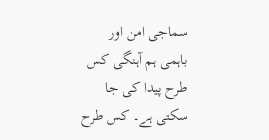سماجی امن اور باہمی ہم آہنگی کس طرح پیدا کی جا سکتی ہے۔ کس طرح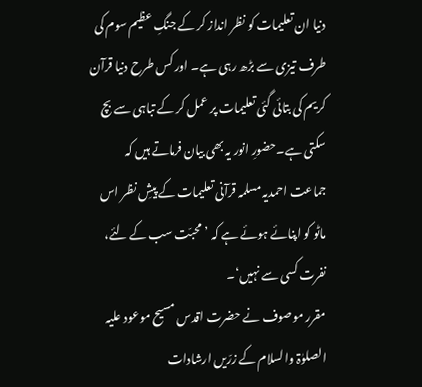دنیا ان تعلیمات کو نظر انداز کر کے جنگِ عظیم سوم کی طرف تیزی سے بڑھ رہی ہے۔ اور کس طرح دنیا قرآن کریم کی بتائی گئی تعلیمات پر عمل کر کے تباہی سے بچ سکتی ہے۔حضورِ انور یہ بھی بیان فرماتے ہیں کہ جماعت احمدیہ مسلمہ قرآنی تعلیمات کے پیشِ نظر اس ماٹو کو اپنائے ہوئے ہے کہ ’محبّت سب کے لئے، نفرت کسی سے نہیں‘۔
مقرر موصوف نے حضرت اقدس مسیح موعود علیہ الصلوٰۃ والسلام کے زرّیں ارشادات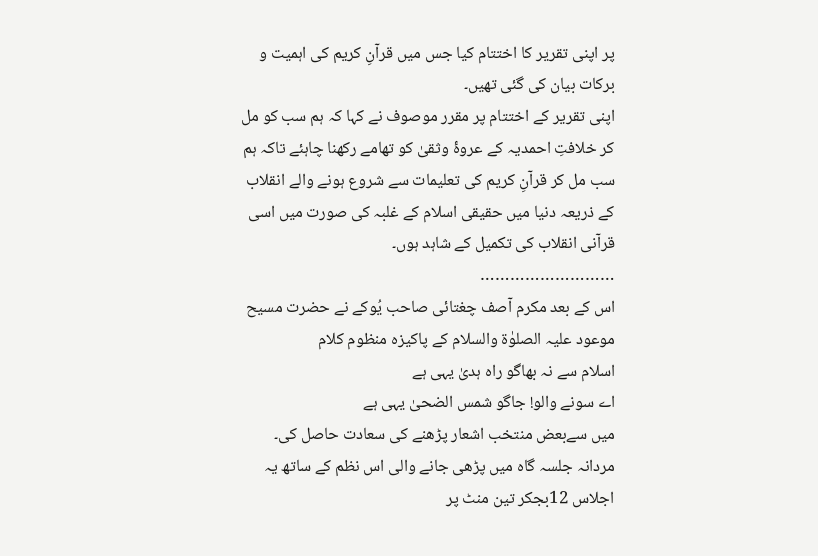پر اپنی تقریر کا اختتام کیا جس میں قرآنِ کریم کی اہمیت و برکات بیان کی گئی تھیں۔
اپنی تقریر کے اختتام پر مقرر موصوف نے کہا کہ ہم سب کو مل کر خلافتِ احمدیہ کے عروۂ وثقیٰ کو تھامے رکھنا چاہئے تاکہ ہم سب مل کر قرآنِ کریم کی تعلیمات سے شروع ہونے والے انقلاب کے ذریعہ دنیا میں حقیقی اسلام کے غلبہ کی صورت میں اسی قرآنی انقلاب کی تکمیل کے شاہد ہوں۔
………………………
اس کے بعد مکرم آصف چغتائی صاحب یُوکے نے حضرت مسیح موعود علیہ الصلوٰۃ والسلام کے پاکیزہ منظوم کلام
اسلام سے نہ بھاگو راہ ہدیٰ یہی ہے
اے سونے والو! جاگو شمس الضحیٰ یہی ہے
میں سےبعض منتخب اشعار پڑھنے کی سعادت حاصل کی۔
مردانہ جلسہ گاہ میں پڑھی جانے والی اس نظم کے ساتھ یہ اجلاس 12بجکر تین منٹ پر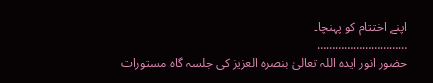اپنے اختتام کو پہنچا۔
…………………………
حضور انور ایدہ اللہ تعالیٰ بنصرہ العزیز کی جلسہ گاہ مستورات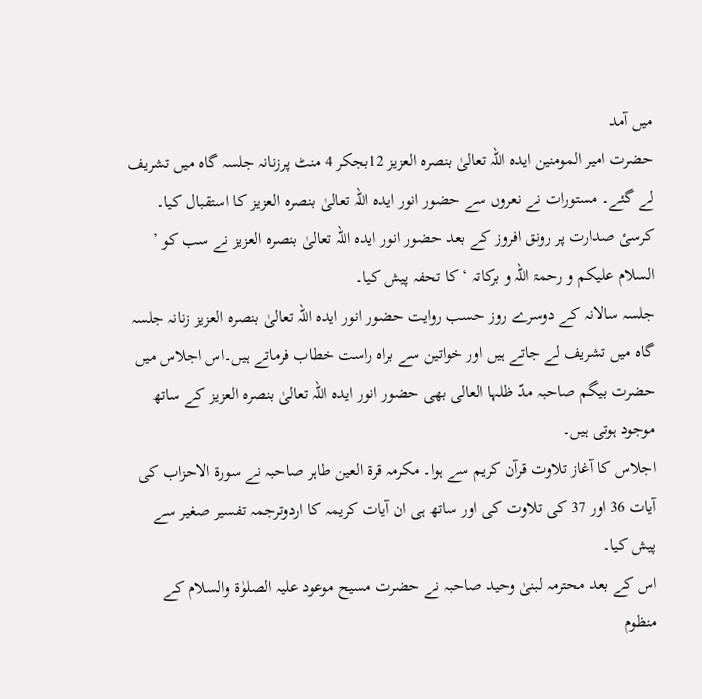میں آمد
حضرت امیر المومنین ایدہ اللہ تعالیٰ بنصرہ العزیز 12بجکر 4 منٹ پرزنانہ جلسہ گاہ میں تشریف لے گئے۔ مستورات نے نعروں سے حضور انور ایدہ اللہ تعالیٰ بنصرہ العزیز کا استقبال کیا۔ کرسیٔ صدارت پر رونق افروز کے بعد حضور انور ایدہ اللہ تعالیٰ بنصرہ العزیز نے سب کو ’ السلام علیکم و رحمۃ اللہ و برکاتہ ‘ کا تحفہ پیش کیا۔
جلسہ سالانہ کے دوسرے روز حسب روایت حضور انور ایدہ اللہ تعالیٰ بنصرہ العزیز زنانہ جلسہ گاہ میں تشریف لے جاتے ہیں اور خواتین سے براہ راست خطاب فرماتے ہیں۔اس اجلاس میں حضرت بیگم صاحبہ مدّ ظلہا العالی بھی حضور انور ایدہ اللہ تعالیٰ بنصرہ العزیز کے ساتھ موجود ہوتی ہیں۔
اجلاس کا آغاز تلاوت قرآن کریم سے ہوا۔ مکرمہ قرۃ العین طاہر صاحبہ نے سورۃ الاحزاب کی آیات 36 اور 37 کی تلاوت کی اور ساتھ ہی ان آیات کریمہ کا اردوترجمہ تفسیر صغیر سے پیش کیا۔
اس کے بعد محترمہ لبنیٰ وحید صاحبہ نے حضرت مسیح موعود علیہ الصلوٰۃ والسلام کے منظوم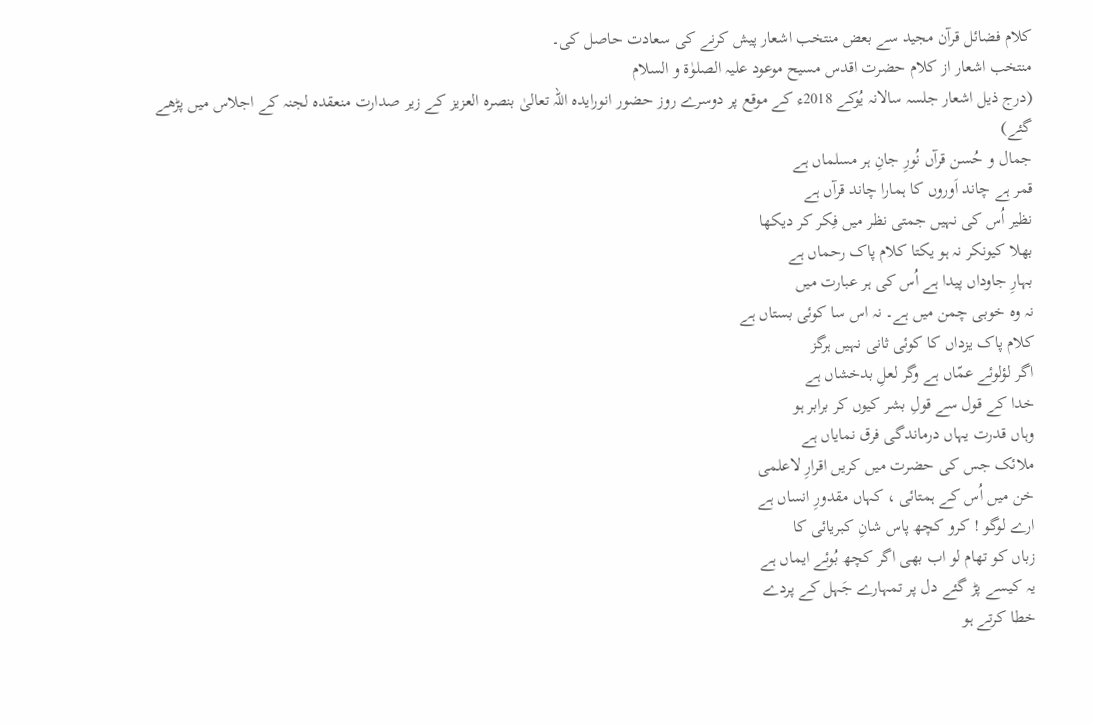کلام فضائل قرآن مجید سے بعض منتخب اشعار پیش کرنے کی سعادت حاصل کی۔
منتخب اشعار از کلام حضرت اقدس مسیح موعود علیہ الصلوٰۃ و السلام
(درج ذیل اشعار جلسہ سالانہ یُوکے 2018ء کے موقع پر دوسرے روز حضور انورایدہ اللہ تعالیٰ بنصرہ العزیز کے زیر صدارت منعقدہ لجنہ کے اجلاس میں پڑھے گئے)
جمال و حُسن قرآں نُورِ جانِ ہر مسلماں ہے
قمر ہے چاند اَوروں کا ہمارا چاند قرآں ہے
نظیر اُس کی نہیں جمتی نظر میں فِکر کر دیکھا
بھلا کیونکر نہ ہو یکتا کلام پاک رحماں ہے
بہارِ جاوداں پیدا ہے اُس کی ہر عبارت میں
نہ وہ خوبی چمن میں ہے۔ نہ اس سا کوئی بستاں ہے
کلام پاک یزداں کا کوئی ثانی نہیں ہرگز
اگر لؤلوئے عمّاں ہے وگر لعلِ بدخشاں ہے
خدا کے قول سے قولِ بشر کیوں کر برابر ہو
وہاں قدرت یہاں درماندگی فرق نمایاں ہے
ملائک جس کی حضرت میں کریں اقرارِ لاعلمی
خن میں اُس کے ہمتائی ، کہاں مقدورِ انساں ہے
ارے لوگو ! کرو کچھ پاس شانِ کبریائی کا
زباں کو تھام لو اب بھی اگر کچھ بُوئے ایماں ہے
یہ کیسے پڑ گئے دل پر تمہارے جَہل کے پردے
خطا کرتے ہو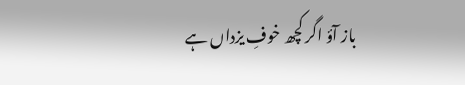باز آؤ اگر کچھ خوفِ یزداں ہے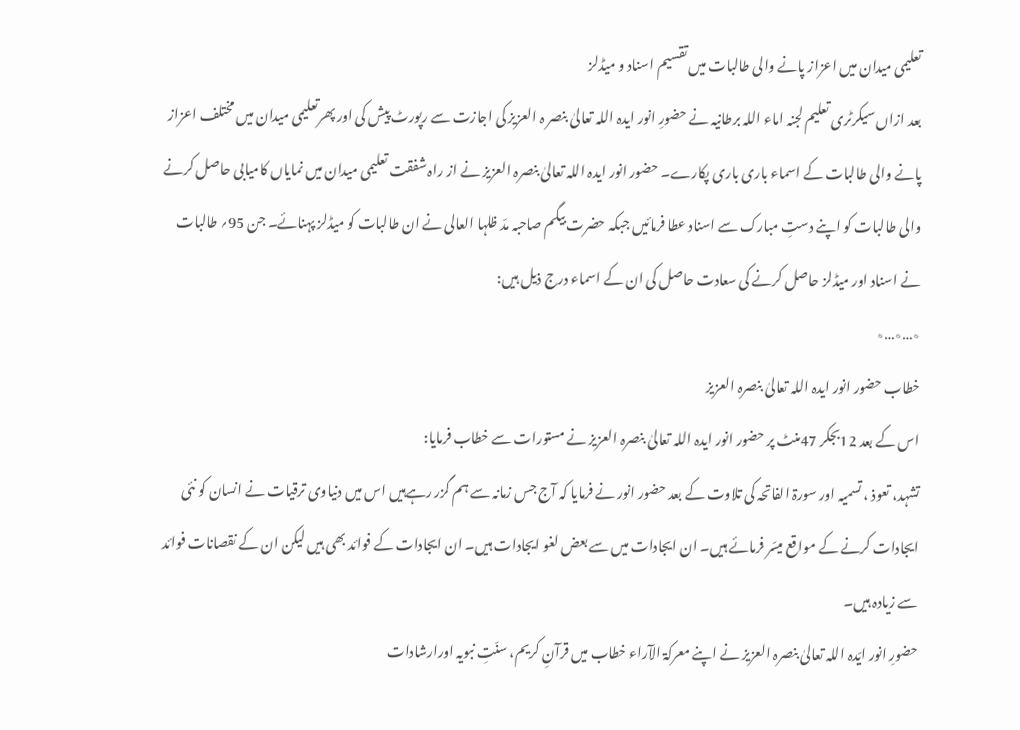تعلیمی میدان میں اعزاز پانے والی طالبات میں تقسیم اسناد و میڈلز
بعد ازاں سیکرٹری تعلیم لجنہ اماء اللہ برطانیہ نے حضورِ انور ایدہ اللہ تعالیٰ بنصر ہ العزیز کی اجازت سے رپورٹ پیش کی اور پھرتعلیمی میدان میں مختلف اعزاز پانے والی طالبات کے اسماء باری باری پکارے۔ حضور انور ایدہ اللہ تعالیٰ بنصرہ العزیز نے از راہ شفقت تعلیمی میدان میں نمایاں کامیابی حاصل کرنے والی طالبات کو اپنے دستِ مبارک سے اسناد عطا فرمائیں جبکہ حضرت بیگم صاحبہ مدّ ظلہا العالی نے ان طالبات کو میڈلز پہنائے۔ جن 95؍ طالبات نے اسناد اور میڈلز حاصل کرنے کی سعادت حاصل کی ان کے اسماء درج ذیل ہیں:
٭…٭…٭
خطاب حضور انور ایدہ اللہ تعالیٰ بنصرہ العزیز
اس کے بعد 12بجکر 47منٹ پر حضور انور ایدہ اللہ تعالیٰ بنصرہ العزیز نے مستورات سے خطاب فرمایا:
تشہد، تعوذ ، تسمیہ اور سورۃ الفاتحہ کی تلاوت کے بعد حضور انور نے فرمایا کہ آج جس زمانہ سے ہم گزر رہےہیں اس میں دنیاوی ترقیات نے انسان کو نئی ایجادات کرنے کے مواقع میسّر فرمائے ہیں۔ ان ایجادات میں سے بعض لغو ایجادات ہیں۔ ان ایجادات کے فوائد بھی ہیں لیکن ان کے نقصانات فوائد سے زیادہ ہیں۔
حضورِ انور ایّدہ اللہ تعالیٰ بنصرہ العزیز نے اپنے معرکۃ الآراء خطاب میں قرآنِ کریم، سنّتِ نبویہ اورارشادات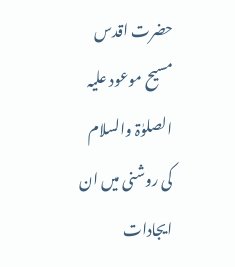حضرت اقدس مسیح موعود علیہ الصلوٰۃ والسلام کی روشنی میں ان ایجادات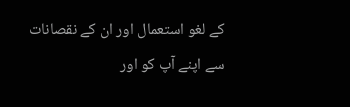کے لغو استعمال اور ان کے نقصانات سے اپنے آپ کو اور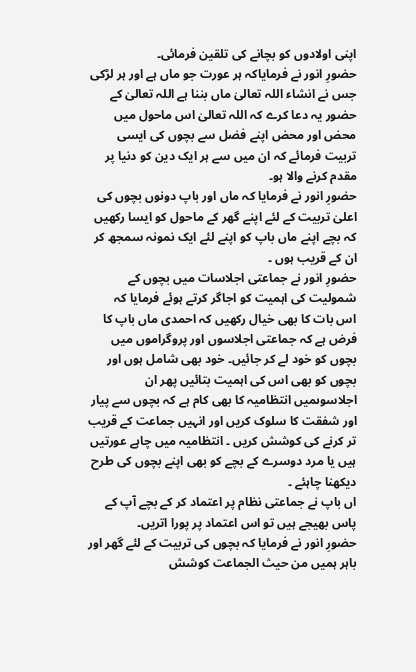اپنی اولادوں کو بچانے کی تلقین فرمائی۔
حضورِ انور نے فرمایاکہ ہر عورت جو ماں ہے اور ہر لڑکی جس نے انشاء اللہ تعالیٰ ماں بننا ہے اللہ تعالیٰ کے حضور یہ دعا کرے کہ اللہ تعالیٰ اس ماحول میں محض اور محض اپنے فضل سے بچوں کی ایسی تربیت فرمائے کہ ان میں سے ہر ایک دین کو دنیا پر مقدم کرنے والا ہو۔
حضورِ انور نے فرمایا کہ ماں اور باپ دونوں بچوں کی اعلیٰ تربیت کے لئے اپنے گھر کے ماحول کو ایسا رکھیں کہ بچے اپنے ماں باپ کو اپنے لئے ایک نمونہ سمجھ کر ان کے قریب ہوں ۔
حضورِ انور نے جماعتی اجلاسات میں بچوں کے شمولیت کی اہمیت کو اجاگر کرتے ہوئے فرمایا کہ
اس بات کا بھی خیال رکھیں کہ احمدی ماں باپ کا فرض ہے کہ جماعتی اجلاسوں اور پروگراموں میں بچوں کو خود لے کر جائیں۔ خود بھی شامل ہوں اور بچوں کو بھی اس کی اہمیت بتائیں پھر ان اجلاسوںمیں انتظامیہ کا بھی کام ہے کہ بچوں سے پیار اور شفقت کا سلوک کریں اور انہیں جماعت کے قریب تر کرنے کی کوشش کریں ۔ انتظامیہ میں چاہے عورتیں ہیں یا مرد دوسرے کے بچے کو بھی اپنے بچوں کی طرح دیکھنا چاہئے ۔
اں باپ نے جماعتی نظام پر اعتماد کر کے بچے آپ کے پاس بھیجے ہیں تو اس اعتماد پر پورا اتریں۔
حضورِ انور نے فرمایا کہ بچوں کی تربیت کے لئے گھر اور باہر ہمیں من حیث الجماعت کوشش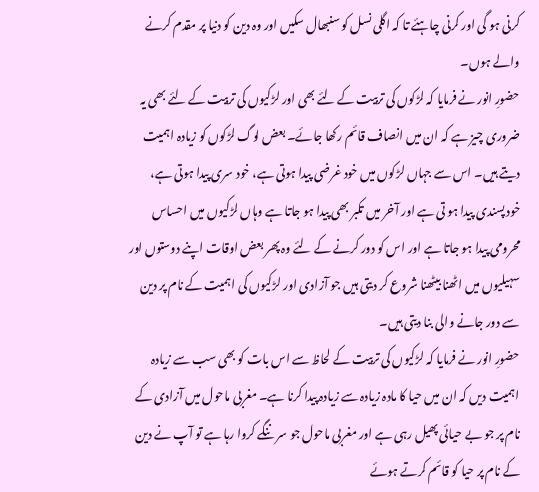کرنی ہو گی اور کرنی چاہئے تا کہ اگلی نسل کو سنبھال سکیں اور وہ دین کو دنیا پر مقدم کرنے والے ہوں۔
حضورِ انور نے فرمایا کہ لڑکوں کی تربیت کے لئے بھی اور لڑکیوں کی تربیت کے لئے بھی یہ ضروری چیز ہے کہ ان میں انصاف قائم رکھا جائے۔ بعض لوگ لڑکوں کو زیادہ اہمیت دیتے ہیں۔ اس سے جہاں لڑکوں میں خود غرضی پیدا ہوتی ہے، خود سری پیدا ہوتی ہے، خودپسندی پیدا ہو تی ہے اور آخر میں تکبر بھی پیدا ہو جاتا ہے وہاں لڑکیوں میں احساس محرومی پیدا ہو جاتا ہے اور اس کو دور کرنے کے لئے وہ پھر بعض اوقات اپنے دوستوں اور سہیلیوں میں اٹھنا بیٹھنا شروع کر دیتی ہیں جو آزادی اور لڑکیوں کی اہمیت کے نام پر دین سے دور جانے والی بنا دیتی ہیں۔
حضورِ انور نے فرمایا کہ لڑکیوں کی تربیت کے لحاظ سے اس بات کو بھی سب سے زیادہ اہمیت دیں کہ ان میں حیا کا مادہ زیادہ سے زیادہ پیدا کرنا ہے۔ مغربی ماحول میں آزادی کے نام پر جو بے حیائی پھیل رہی ہے اور مغربی ماحول جو سر ننگے کروا رہا ہے تو آپ نے دین کے نام پر حیا کو قائم کرتے ہوئے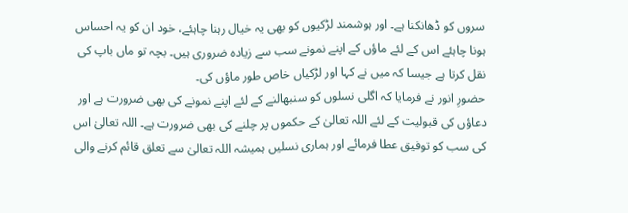سروں کو ڈھانکنا ہے۔ اور ہوشمند لڑکیوں کو بھی یہ خیال رہنا چاہئے، خود ان کو یہ احساس ہونا چاہئے اس کے لئے ماؤں کے اپنے نمونے سب سے زیادہ ضروری ہیں۔ بچہ تو ماں باپ کی نقل کرتا ہے جیسا کہ میں نے کہا اور لڑکیاں خاص طور ماؤں کی۔
حضورِ انور نے فرمایا کہ اگلی نسلوں کو سنبھالنے کے لئے اپنے نمونے کی بھی ضرورت ہے اور دعاؤں کی قبولیت کے لئے اللہ تعالیٰ کے حکموں پر چلنے کی بھی ضرورت ہے۔ اللہ تعالیٰ اس کی سب کو توفیق عطا فرمائے اور ہماری نسلیں ہمیشہ اللہ تعالیٰ سے تعلق قائم کرنے والی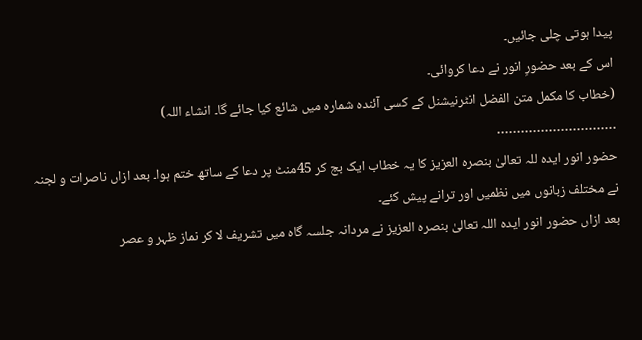پیدا ہوتی چلی جائیں۔
اس کے بعد حضورِ انور نے دعا کروائی۔
(خطاب کا مکمل متن الفضل انٹرنیشنل کے کسی آئندہ شمارہ میں شائع کیا جائے گا۔ انشاء اللہ)
…………………………
حضور انور ایدہ للہ تعالیٰ بنصرہ العزیز کا یہ خطاب ایک بج کر 45منٹ پر دعا کے ساتھ ختم ہوا۔ بعد ازاں ناصرات و لجنہ نے مختلف زبانوں میں نظمیں اور ترانے پیش کئے۔
بعد ازاں حضور انور ایدہ اللہ تعالیٰ بنصرہ العزیز نے مردانہ جلسہ گاہ میں تشریف لا کر نماز ظہر و عصر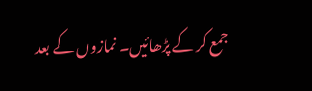جمع کر کے پڑھائیں۔ نمازوں کے بعد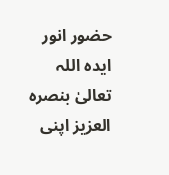حضور انور ایدہ اللہ تعالیٰ بنصرہ العزیز اپنی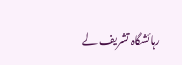رہائشگاہ تشریف لے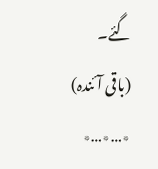گئے۔
(باقی آئندہ)
٭…٭…٭